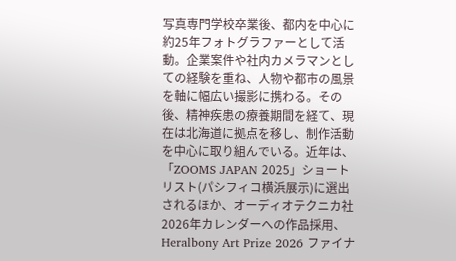写真専門学校卒業後、都内を中心に約25年フォトグラファーとして活動。企業案件や社内カメラマンとしての経験を重ね、人物や都市の風景を軸に幅広い撮影に携わる。その後、精神疾患の療養期間を経て、現在は北海道に拠点を移し、制作活動を中心に取り組んでいる。近年は、「ZOOMS JAPAN 2025」ショートリスト(パシフィコ横浜展示)に選出されるほか、オーディオテクニカ社 2026年カレンダーへの作品採用、Heralbony Art Prize 2026 ファイナ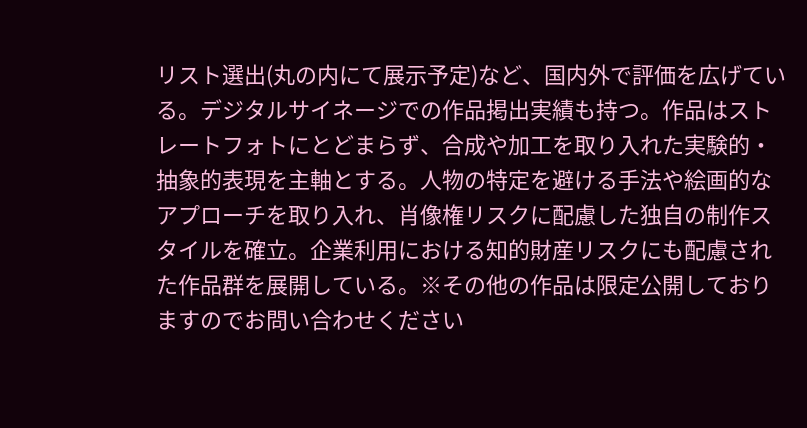リスト選出(丸の内にて展示予定)など、国内外で評価を広げている。デジタルサイネージでの作品掲出実績も持つ。作品はストレートフォトにとどまらず、合成や加工を取り入れた実験的・抽象的表現を主軸とする。人物の特定を避ける手法や絵画的なアプローチを取り入れ、肖像権リスクに配慮した独自の制作スタイルを確立。企業利用における知的財産リスクにも配慮された作品群を展開している。※その他の作品は限定公開しておりますのでお問い合わせください